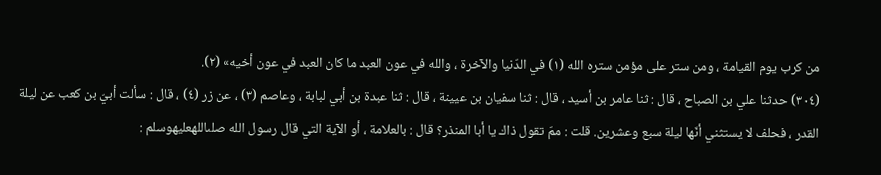من كرب يوم القيامة ، ومن ستر على مؤمن ستره الله (١) في الدّنيا والآخرة ، والله في عون العبد ما كان العبد في عون أخيه» (٢).
(٣٠٤) حدثنا علي بن الصباح ، قال : ثنا عامر بن أسيد ، قال : ثنا سفيان بن عيينة ، قال : ثنا عبدة بن أبي لبابة ، وعاصم (٣) ، عن زر (٤) ، قال : سألت أبيّ بن كعب عن ليلة القدر ، فحلف لا يستثني أنّها ليلة سبع وعشرين. قلت : ممّ تقول ذاك يا أبا المنذر؟ قال : بالعلامة ، أو الآية التي قال رسول الله صلىاللهعليهوسلم :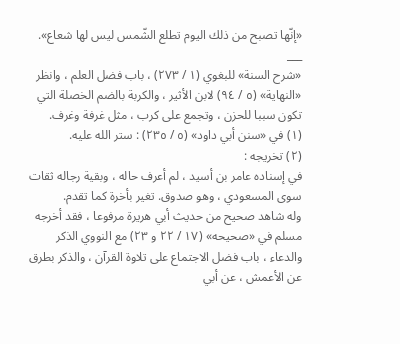«إنّها تصبح من ذلك اليوم تطلع الشّمس ليس لها شعاع».
___
«شرح السنة» للبغوي (١ / ٢٧٣) ، باب فضل العلم ، وانظر «النهاية» (٥ / ٩٤) لابن الأثير ، والكربة بالضم الخصلة التي تكون سببا للحزن ، وتجمع على كرب ، مثل غرفة وغرف.
(١) في «سنن أبي داود» (٥ / ٢٣٥) : ستر الله عليه.
(٢) تخريجه :
في إسناده عامر بن أسيد ، لم أعرف حاله ، وبقية رجاله ثقات سوى المسعودي ، وهو صدوق. تغير بأخرة كما تقدم.
وله شاهد صحيح من حديث أبي هريرة مرفوعا ، فقد أخرجه مسلم في «صحيحه» (١٧ / ٢٢ و ٢٣) مع النووي الذكر والدعاء ، باب فضل الاجتماع على تلاوة القرآن ، والذكر بطرق عن الأعمش ، عن أبي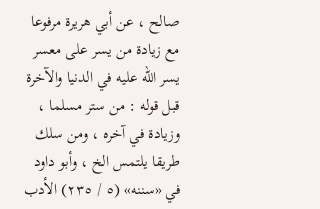صالح ، عن أبي هريرة مرفوعا مع زيادة من يسر على معسر يسر الله عليه في الدنيا والآخرة قبل قوله : من ستر مسلما ، وزيادة في آخره ، ومن سلك طريقا يلتمس الخ ، وأبو داود في «سننه» (٥ / ٢٣٥) الأدب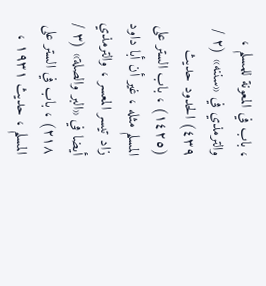، باب في المعونة للمسلم ، والترمذي في «سننه» (٢ / ٤٣٩) الحدود حديث (١٤٢٥) ، باب الستر على المسلم مثله ، غير أن أبا داود زاد تيسر المعسر ، والترمذي أيضا في «البر والصلة» (٣ / ٢١٨) ، باب في الستر على المسلم ، حديث ١٩٣١ ،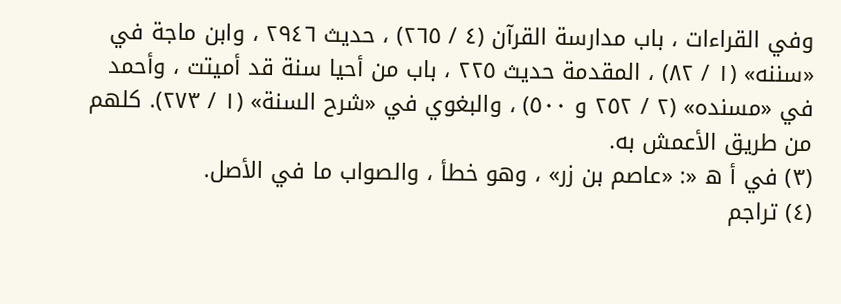وفي القراءات ، باب مدارسة القرآن (٤ / ٢٦٥) ، حديث ٢٩٤٦ ، وابن ماجة في «سننه» (١ / ٨٢) ، المقدمة حديث ٢٢٥ ، باب من أحيا سنة قد أميتت ، وأحمد في «مسنده» (٢ / ٢٥٢ و ٥٠٠) ، والبغوي في «شرح السنة» (١ / ٢٧٣). كلهم من طريق الأعمش به.
(٣) في أ ه «: «عاصم بن زر» ، وهو خطأ ، والصواب ما في الأصل.
(٤) تراجم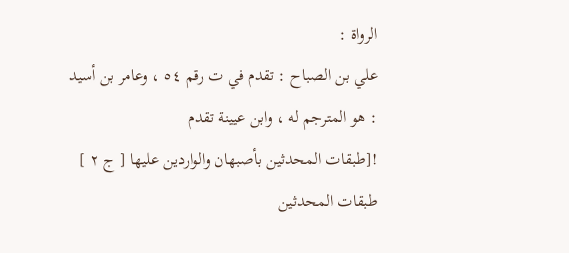الرواة :
علي بن الصباح : تقدم في ت رقم ٥٤ ، وعامر بن أسيد : هو المترجم له ، وابن عيينة تقدم
![طبقات المحدثين بأصبهان والواردين عليها [ ج ٢ ] طبقات المحدثين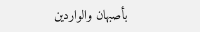بأصبهان والواردين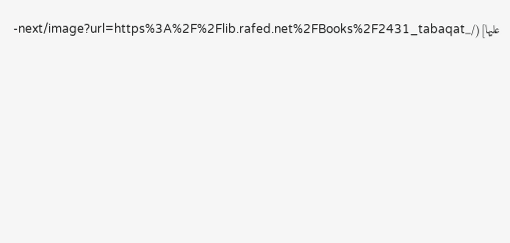عليها](/_next/image?url=https%3A%2F%2Flib.rafed.net%2FBooks%2F2431_tabaqat-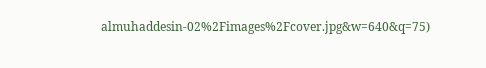almuhaddesin-02%2Fimages%2Fcover.jpg&w=640&q=75)